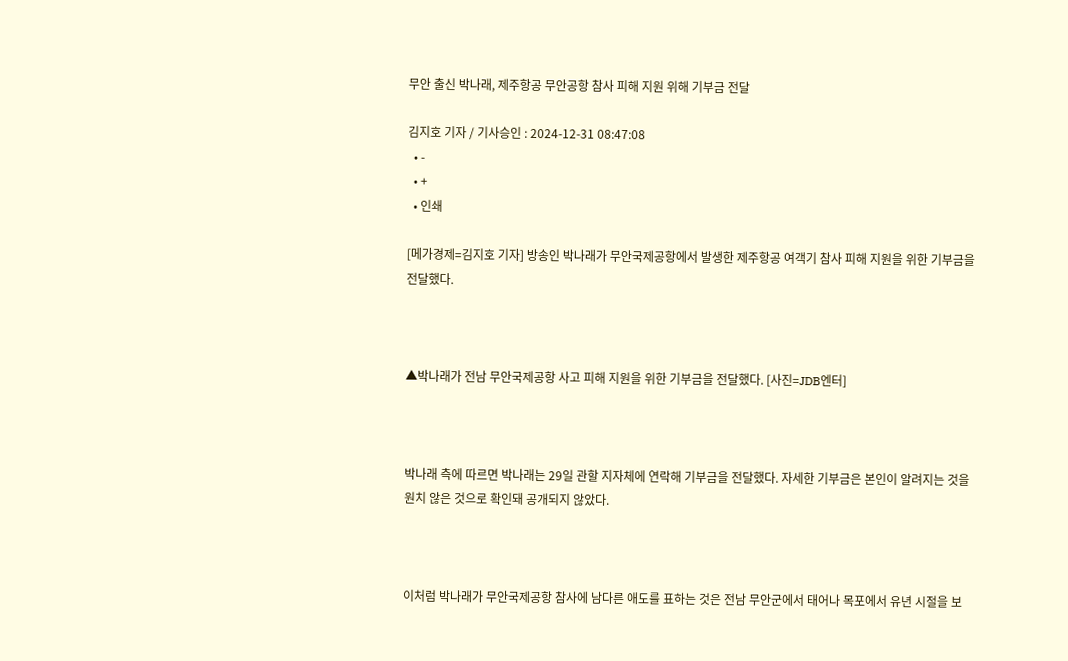무안 출신 박나래, 제주항공 무안공항 참사 피해 지원 위해 기부금 전달

김지호 기자 / 기사승인 : 2024-12-31 08:47:08
  • -
  • +
  • 인쇄

[메가경제=김지호 기자] 방송인 박나래가 무안국제공항에서 발생한 제주항공 여객기 참사 피해 지원을 위한 기부금을 전달했다.



▲박나래가 전남 무안국제공항 사고 피해 지원을 위한 기부금을 전달했다. [사진=JDB엔터]



박나래 측에 따르면 박나래는 29일 관할 지자체에 연락해 기부금을 전달했다. 자세한 기부금은 본인이 알려지는 것을 원치 않은 것으로 확인돼 공개되지 않았다.



이처럼 박나래가 무안국제공항 참사에 남다른 애도를 표하는 것은 전남 무안군에서 태어나 목포에서 유년 시절을 보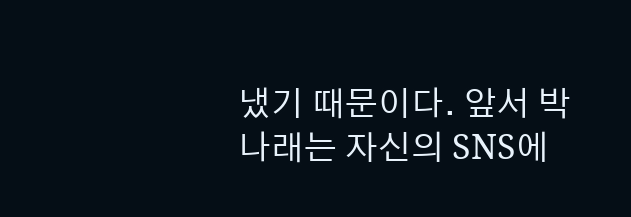냈기 때문이다. 앞서 박나래는 자신의 SNS에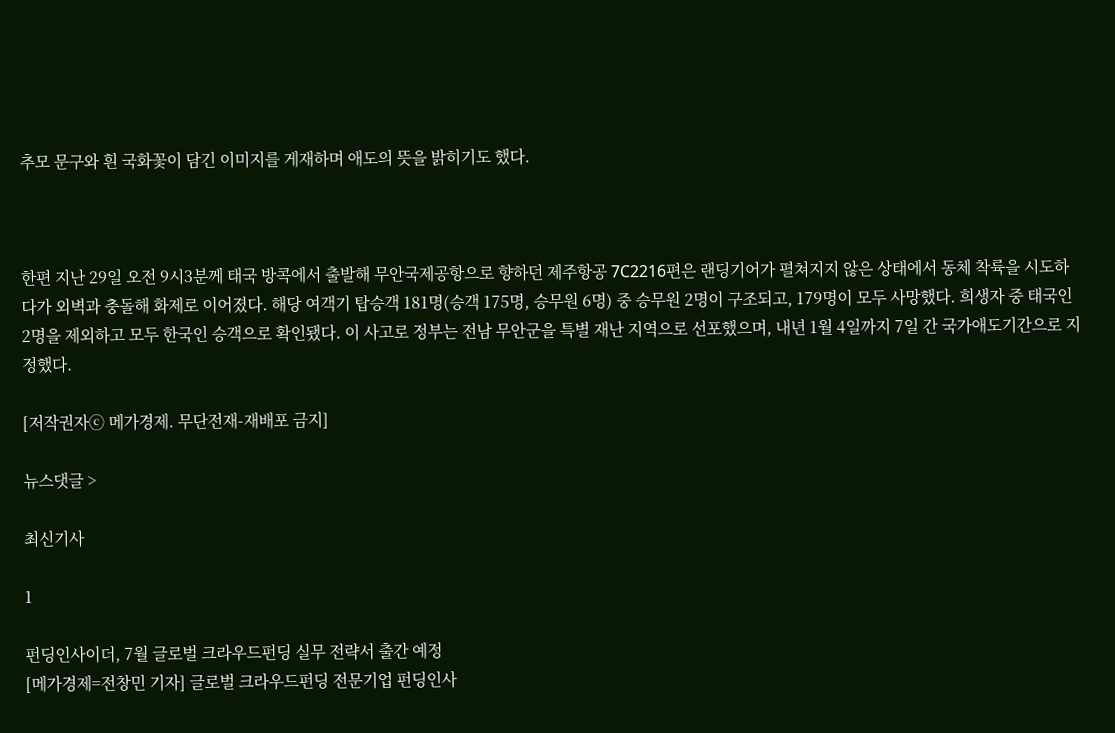추모 문구와 흰 국화꽃이 담긴 이미지를 게재하며 애도의 뜻을 밝히기도 했다.



한편 지난 29일 오전 9시3분께 태국 방콕에서 출발해 무안국제공항으로 향하던 제주항공 7C2216편은 랜딩기어가 펼쳐지지 않은 상태에서 동체 착륙을 시도하다가 외벽과 충돌해 화제로 이어졌다. 해당 여객기 탑승객 181명(승객 175명, 승무원 6명) 중 승무원 2명이 구조되고, 179명이 모두 사망했다. 희생자 중 태국인 2명을 제외하고 모두 한국인 승객으로 확인됐다. 이 사고로 정부는 전남 무안군을 특별 재난 지역으로 선포했으며, 내년 1월 4일까지 7일 간 국가애도기간으로 지정했다.

[저작권자ⓒ 메가경제. 무단전재-재배포 금지]

뉴스댓글 >

최신기사

1

펀딩인사이더, 7월 글로벌 크라우드펀딩 실무 전략서 출간 예정
[메가경제=전창민 기자] 글로벌 크라우드펀딩 전문기업 펀딩인사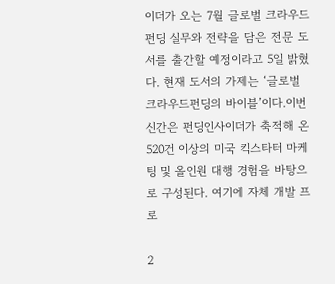이더가 오는 7월 글로벌 크라우드펀딩 실무와 전략을 담은 전문 도서를 출간할 예정이라고 5일 밝혔다. 현재 도서의 가제는 ‘글로벌 크라우드펀딩의 바이블’이다.이번 신간은 펀딩인사이더가 축적해 온 520건 이상의 미국 킥스타터 마케팅 및 올인원 대행 경험을 바탕으로 구성된다. 여기에 자체 개발 프로

2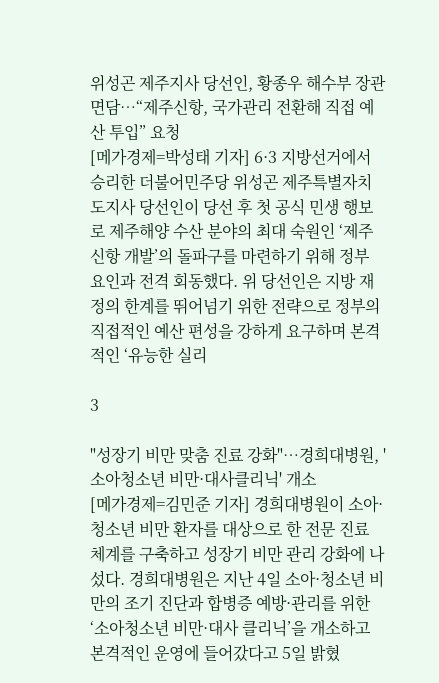위성곤 제주지사 당선인, 황종우 해수부 장관 면담…“제주신항, 국가관리 전환해 직접 예산 투입” 요청
[메가경제=박성태 기자] 6·3 지방선거에서 승리한 더불어민주당 위성곤 제주특별자치도지사 당선인이 당선 후 첫 공식 민생 행보로 제주해양 수산 분야의 최대 숙원인 ‘제주신항 개발’의 돌파구를 마련하기 위해 정부 요인과 전격 회동했다. 위 당선인은 지방 재정의 한계를 뛰어넘기 위한 전략으로 정부의 직접적인 예산 편성을 강하게 요구하며 본격적인 ‘유능한 실리

3

"성장기 비만 맞춤 진료 강화"…경희대병원, '소아청소년 비만·대사클리닉' 개소
[메가경제=김민준 기자] 경희대병원이 소아·청소년 비만 환자를 대상으로 한 전문 진료 체계를 구축하고 성장기 비만 관리 강화에 나섰다. 경희대병원은 지난 4일 소아·청소년 비만의 조기 진단과 합병증 예방·관리를 위한 ‘소아청소년 비만·대사 클리닉’을 개소하고 본격적인 운영에 들어갔다고 5일 밝혔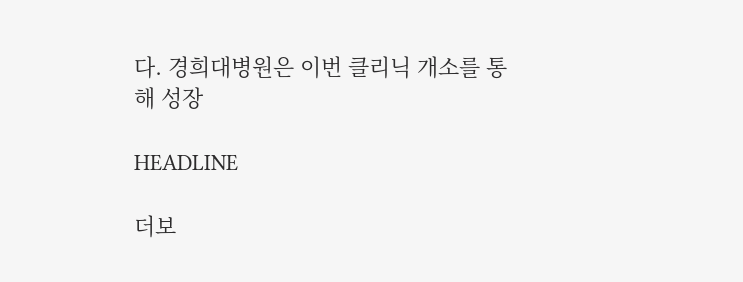다. 경희대병원은 이번 클리닉 개소를 통해 성장

HEADLINE

더보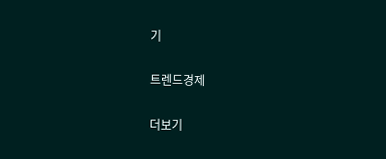기

트렌드경제

더보기